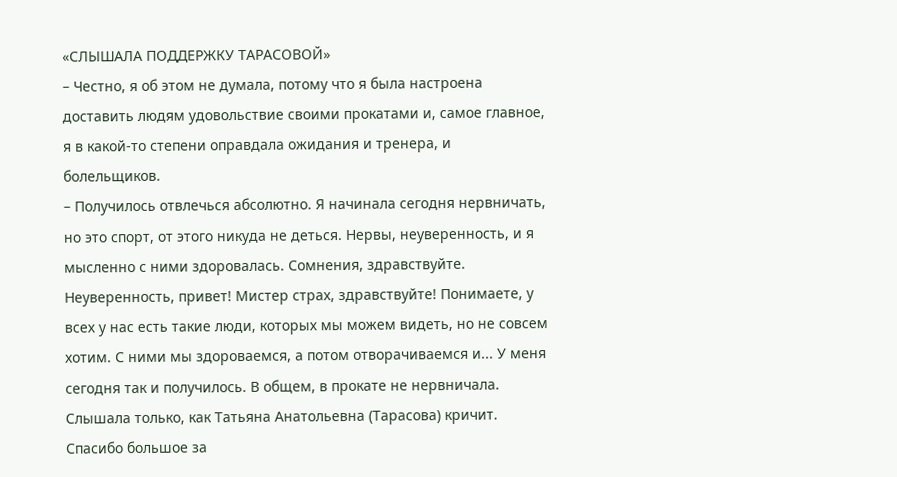«СЛЫШАЛА ПОДДЕРЖКУ ТАРАСОВОЙ»
– Честно, я об этом не думала, потому что я была настроена доставить людям удовольствие своими прокатами и, самое главное, я в какой-то степени оправдала ожидания и тренера, и болельщиков.
– Получилось отвлечься абсолютно. Я начинала сегодня нервничать, но это спорт, от этого никуда не деться. Нервы, неуверенность, и я мысленно с ними здоровалась. Сомнения, здравствуйте. Неуверенность, привет! Мистер страх, здравствуйте! Понимаете, у всех у нас есть такие люди, которых мы можем видеть, но не совсем хотим. С ними мы здороваемся, а потом отворачиваемся и... У меня сегодня так и получилось. В общем, в прокате не нервничала. Слышала только, как Татьяна Анатольевна (Тарасова) кричит. Спасибо большое за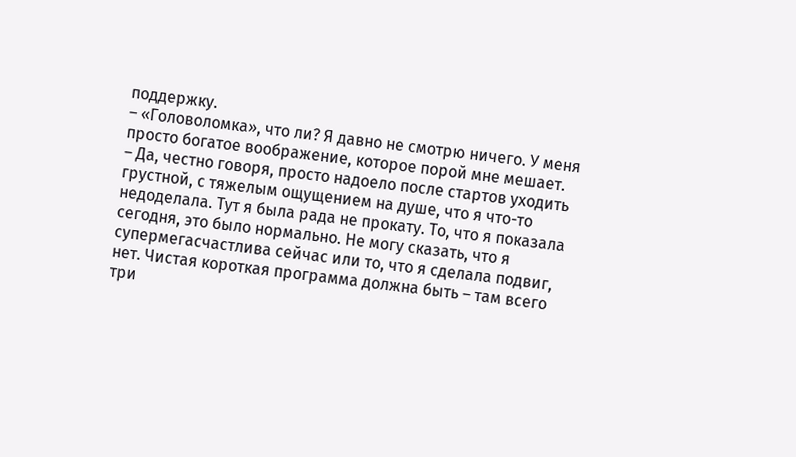поддержку.
– «Головоломка», что ли? Я давно не смотрю ничего. У меня просто богатое воображение, которое порой мне мешает.
– Да, честно говоря, просто надоело после стартов уходить грустной, с тяжелым ощущением на душе, что я что-то недоделала. Тут я была рада не прокату. То, что я показала сегодня, это было нормально. Не могу сказать, что я супермегасчастлива сейчас или то, что я сделала подвиг, нет. Чистая короткая программа должна быть – там всего три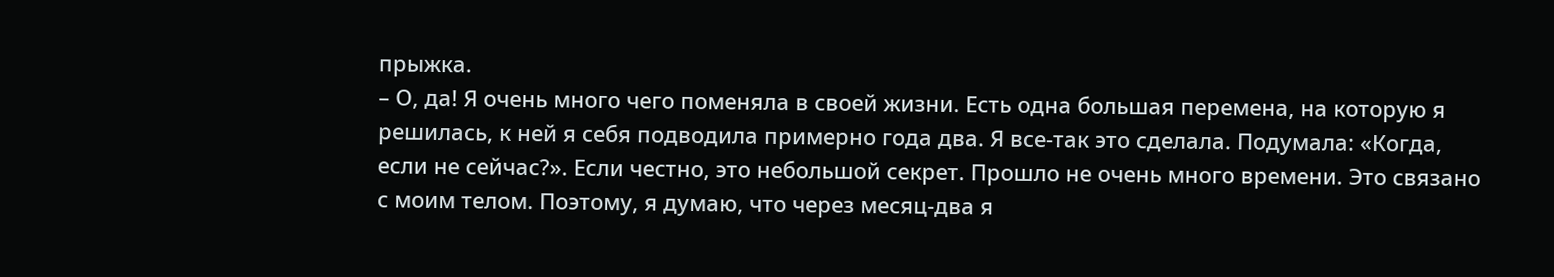прыжка.
– О, да! Я очень много чего поменяла в своей жизни. Есть одна большая перемена, на которую я решилась, к ней я себя подводила примерно года два. Я все-так это сделала. Подумала: «Когда, если не сейчас?». Если честно, это небольшой секрет. Прошло не очень много времени. Это связано с моим телом. Поэтому, я думаю, что через месяц-два я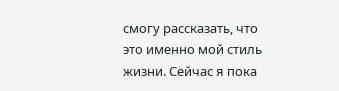смогу рассказать, что это именно мой стиль жизни. Сейчас я пока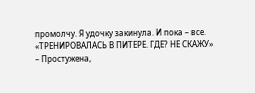промолчу. Я удочку закинула. И пока – все.
«ТРЕНИРОВАЛАСЬ В ПИТЕРЕ. ГДЕ? НЕ СКАЖУ»
– Простужена,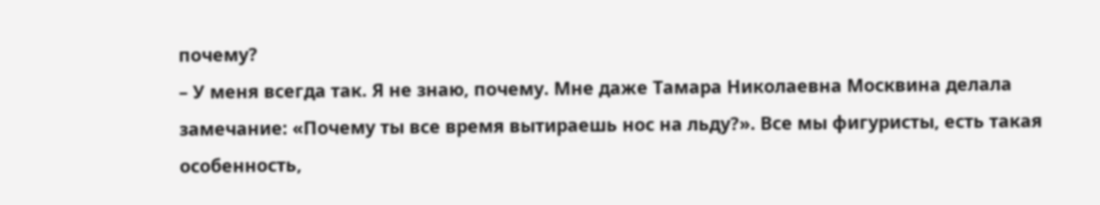почему?
– У меня всегда так. Я не знаю, почему. Мне даже Тамара Николаевна Москвина делала замечание: «Почему ты все время вытираешь нос на льду?». Все мы фигуристы, есть такая особенность,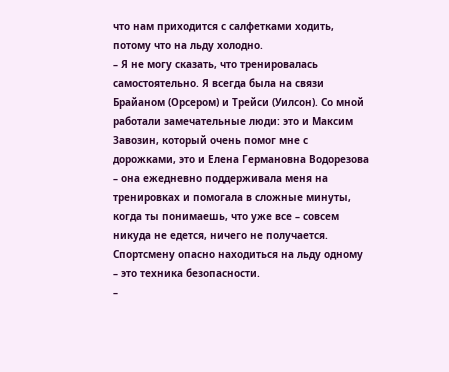что нам приходится с салфетками ходить, потому что на льду холодно.
– Я не могу сказать, что тренировалась самостоятельно. Я всегда была на связи Брайаном (Орсером) и Трейси (Уилсон). Со мной работали замечательные люди: это и Максим Завозин, который очень помог мне с дорожками, это и Елена Германовна Водорезова – она ежедневно поддерживала меня на тренировках и помогала в сложные минуты, когда ты понимаешь, что уже все – совсем никуда не едется, ничего не получается. Спортсмену опасно находиться на льду одному – это техника безопасности.
–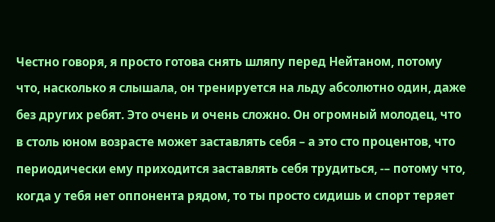Честно говоря, я просто готова снять шляпу перед Нейтаном, потому что, насколько я слышала, он тренируется на льду абсолютно один, даже без других ребят. Это очень и очень сложно. Он огромный молодец, что в столь юном возрасте может заставлять себя – а это сто процентов, что периодически ему приходится заставлять себя трудиться, -– потому что, когда у тебя нет оппонента рядом, то ты просто сидишь и спорт теряет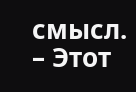смысл.
– Этот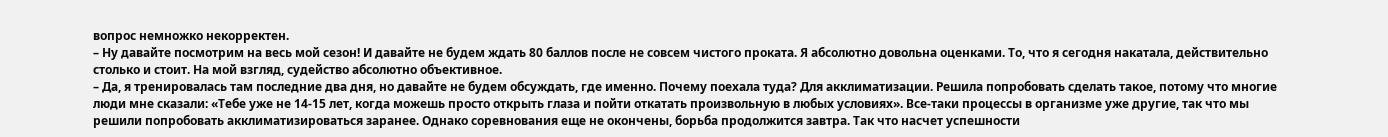вопрос немножко некорректен.
– Ну давайте посмотрим на весь мой сезон! И давайте не будем ждать 80 баллов после не совсем чистого проката. Я абсолютно довольна оценками. То, что я сегодня накатала, действительно столько и стоит. На мой взгляд, судейство абсолютно объективное.
– Да, я тренировалась там последние два дня, но давайте не будем обсуждать, где именно. Почему поехала туда? Для акклиматизации. Решила попробовать сделать такое, потому что многие люди мне сказали: «Тебе уже не 14-15 лет, когда можешь просто открыть глаза и пойти откатать произвольную в любых условиях». Все-таки процессы в организме уже другие, так что мы решили попробовать акклиматизироваться заранее. Однако соревнования еще не окончены, борьба продолжится завтра. Так что насчет успешности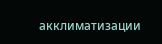акклиматизации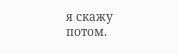я скажу потом.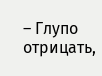– Глупо отрицать,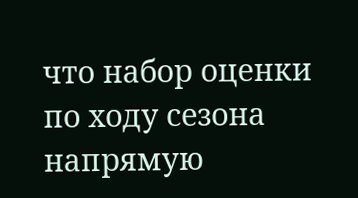что набор оценки по ходу сезона напрямую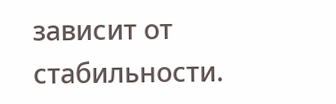зависит от стабильности.